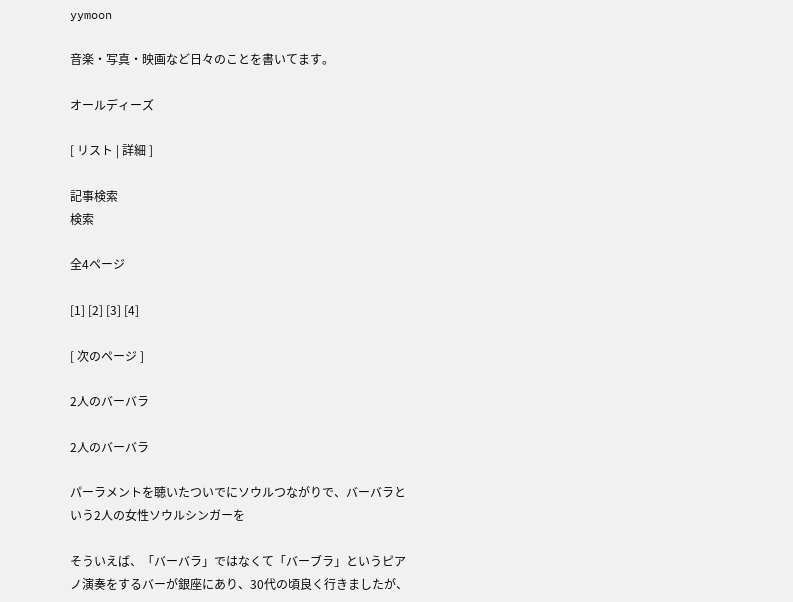yymoon

音楽・写真・映画など日々のことを書いてます。

オールディーズ

[ リスト | 詳細 ]

記事検索
検索

全4ページ

[1] [2] [3] [4]

[ 次のページ ]

2人のバーバラ

2人のバーバラ

パーラメントを聴いたついでにソウルつながりで、バーバラという2人の女性ソウルシンガーを

そういえば、「バーバラ」ではなくて「バーブラ」というピアノ演奏をするバーが銀座にあり、30代の頃良く行きましたが、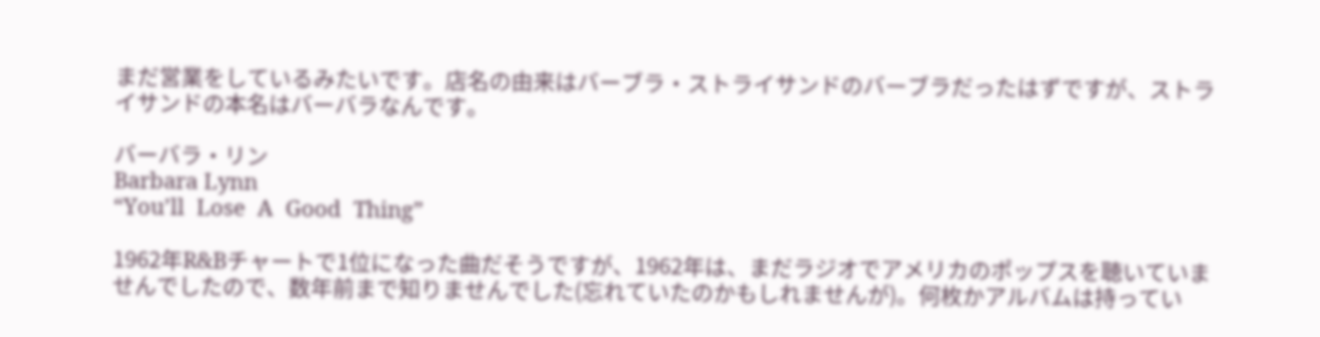まだ営業をしているみたいです。店名の由来はバーブラ・ストライサンドのバーブラだったはずですが、ストライサンドの本名はバーバラなんです。

バーバラ・リン
Barbara Lynn
“You’ll  Lose  A  Good  Thing”

1962年R&Bチャートで1位になった曲だそうですが、1962年は、まだラジオでアメリカのポップスを聴いていませんでしたので、数年前まで知りませんでした(忘れていたのかもしれませんが)。何枚かアルバムは持ってい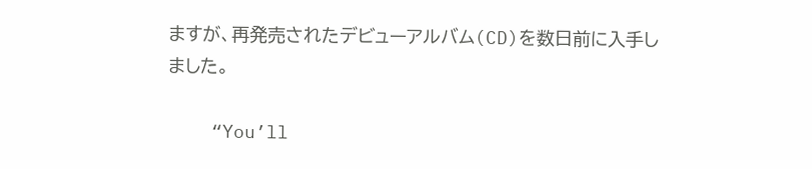ますが、再発売されたデビューアルバム(CD)を数日前に入手しました。

    “You’ll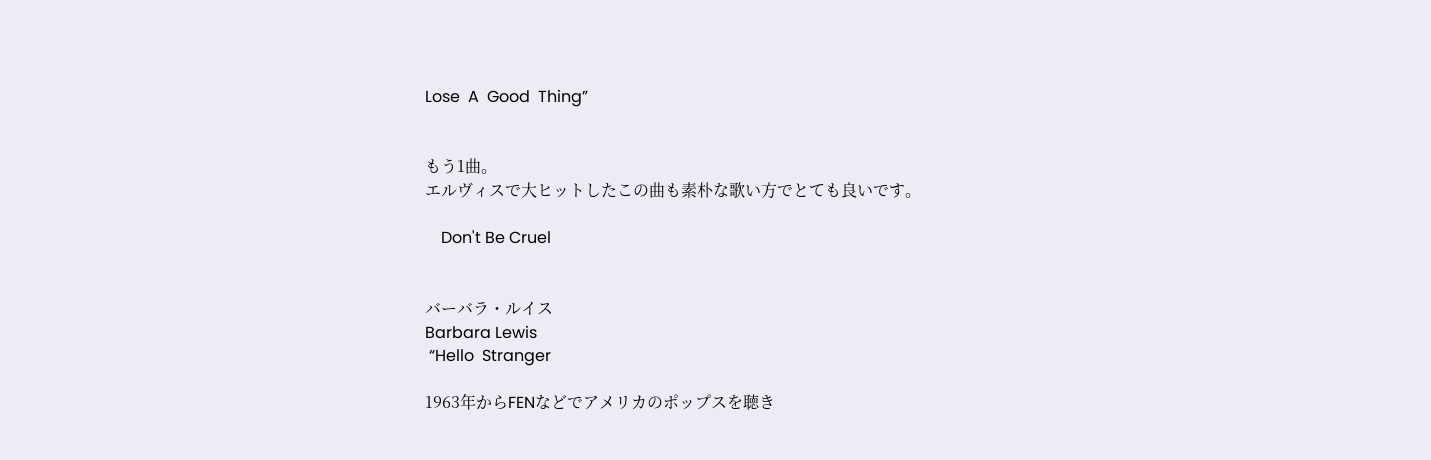Lose  A  Good  Thing”


もう1曲。
エルヴィスで大ヒットしたこの曲も素朴な歌い方でとても良いです。

    Don't Be Cruel


バーバラ・ルイス
Barbara Lewis
 “Hello  Stranger

1963年からFENなどでアメリカのポップスを聴き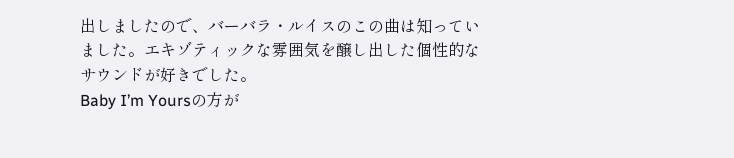出しましたので、バーバラ・ルイスのこの曲は知っていました。エキゾティックな雰囲気を醸し出した個性的なサウンドが好きでした。
Baby I’m Yoursの方が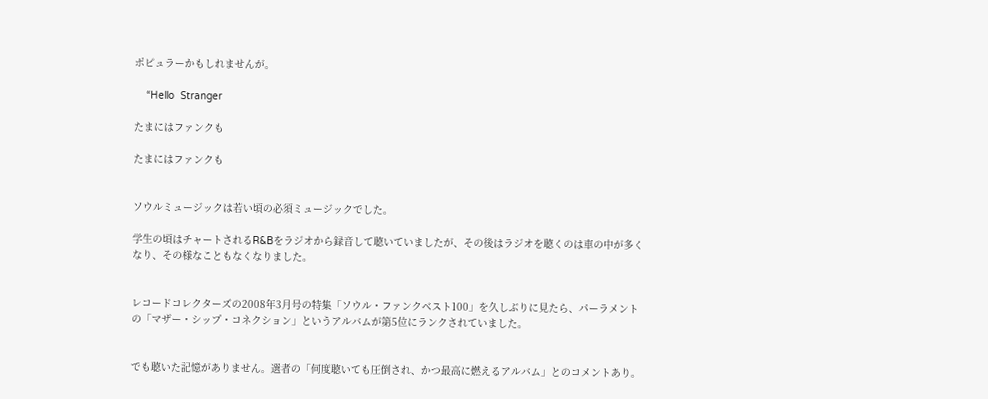ポピュラーかもしれませんが。

    “Hello  Stranger

たまにはファンクも

たまにはファンクも


ソウルミュージックは若い頃の必須ミュージックでした。

学生の頃はチャートされるR&Bをラジオから録音して聴いていましたが、その後はラジオを聴くのは車の中が多くなり、その様なこともなくなりました。


レコードコレクターズの2008年3月号の特集「ソウル・ファンクベスト100」を久しぶりに見たら、パーラメントの「マザー・シップ・コネクション」というアルバムが第5位にランクされていました。


でも聴いた記憶がありません。選者の「何度聴いても圧倒され、かつ最高に燃えるアルバム」とのコメントあり。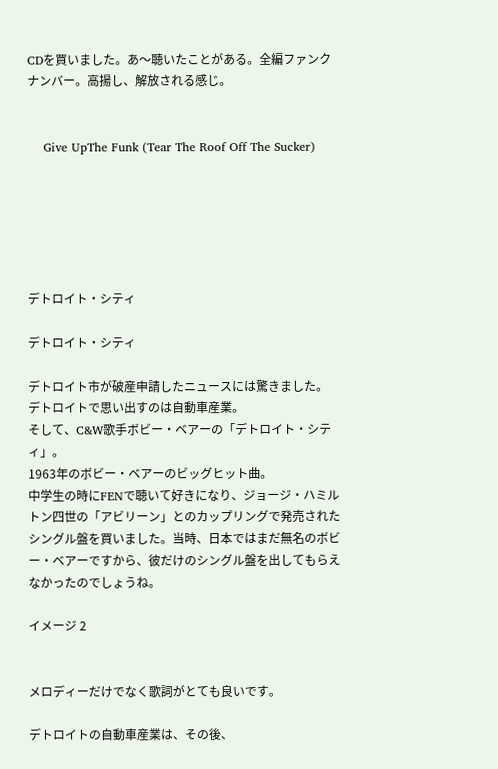CDを買いました。あ〜聴いたことがある。全編ファンクナンバー。高揚し、解放される感じ。


    Give UpThe Funk (Tear The Roof Off The Sucker)






デトロイト・シティ

デトロイト・シティ

デトロイト市が破産申請したニュースには驚きました。
デトロイトで思い出すのは自動車産業。
そして、C&W歌手ボビー・ベアーの「デトロイト・シティ」。
1963年のボビー・ベアーのビッグヒット曲。
中学生の時にFENで聴いて好きになり、ジョージ・ハミルトン四世の「アビリーン」とのカップリングで発売されたシングル盤を買いました。当時、日本ではまだ無名のボビー・ベアーですから、彼だけのシングル盤を出してもらえなかったのでしょうね。

イメージ 2


メロディーだけでなく歌詞がとても良いです。

デトロイトの自動車産業は、その後、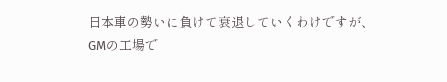日本車の勢いに負けて衰退していくわけですが、GMの工場で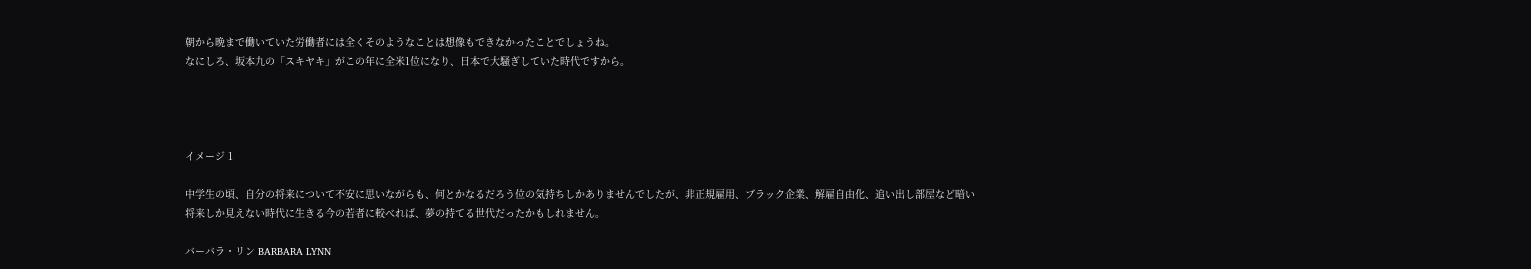朝から晩まで働いていた労働者には全くそのようなことは想像もできなかったことでしょうね。
なにしろ、坂本九の「スキヤキ」がこの年に全米1位になり、日本で大騒ぎしていた時代ですから。




イメージ 1

中学生の頃、自分の将来について不安に思いながらも、何とかなるだろう位の気持ちしかありませんでしたが、非正規雇用、ブラック企業、解雇自由化、追い出し部屋など暗い将来しか見えない時代に生きる今の若者に較べれば、夢の持てる世代だったかもしれません。

バーバラ・リン BARBARA LYNN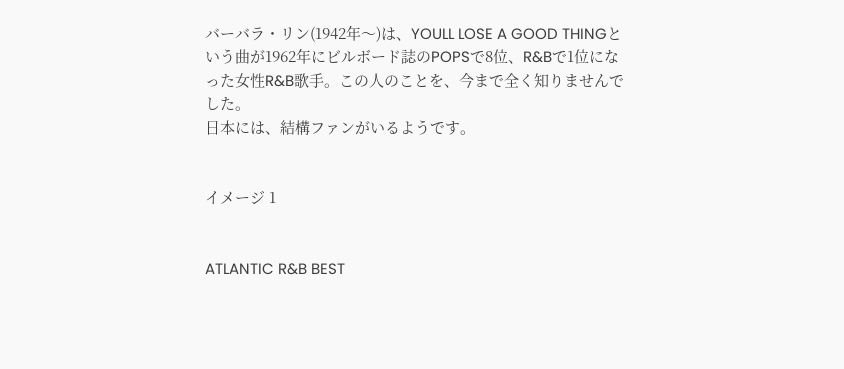バーバラ・リン(1942年〜)は、YOULL LOSE A GOOD THINGという曲が1962年にビルボード誌のPOPSで8位、R&Bで1位になった女性R&B歌手。この人のことを、今まで全く知りませんでした。
日本には、結構ファンがいるようです。


イメージ 1


ATLANTIC R&B BEST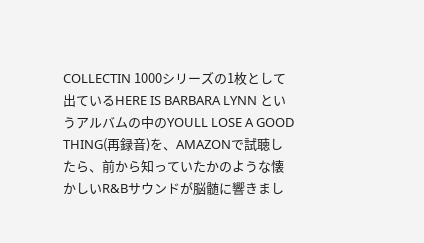COLLECTIN 1000シリーズの1枚として出ているHERE IS BARBARA LYNN というアルバムの中のYOULL LOSE A GOOD THING(再録音)を、AMAZONで試聴したら、前から知っていたかのような懐かしいR&Bサウンドが脳髄に響きまし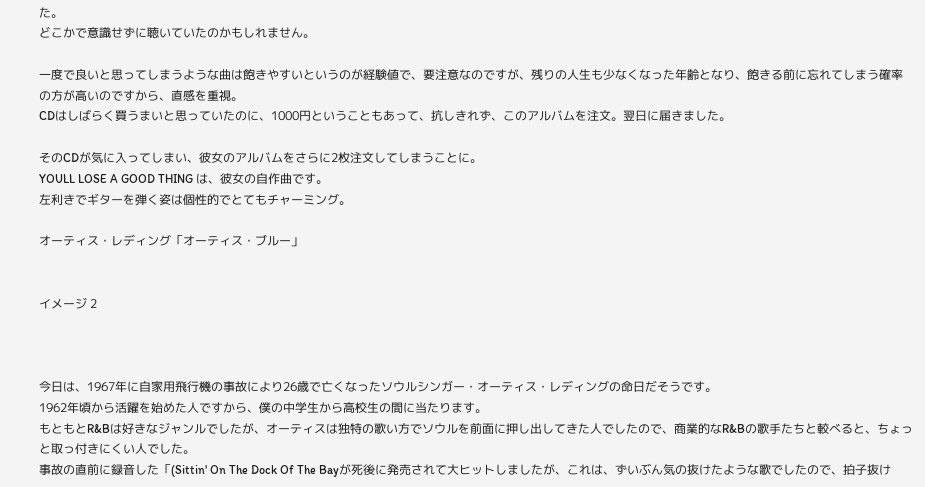た。
どこかで意識せずに聴いていたのかもしれません。

一度で良いと思ってしまうような曲は飽きやすいというのが経験値で、要注意なのですが、残りの人生も少なくなった年齢となり、飽きる前に忘れてしまう確率の方が高いのですから、直感を重視。
CDはしばらく買うまいと思っていたのに、1000円ということもあって、抗しきれず、このアルバムを注文。翌日に届きました。

そのCDが気に入ってしまい、彼女のアルバムをさらに2枚注文してしまうことに。
YOULL LOSE A GOOD THING は、彼女の自作曲です。
左利きでギターを弾く姿は個性的でとてもチャーミング。

オーティス・レディング「オーティス・ブルー」


イメージ 2



今日は、1967年に自家用飛行機の事故により26歳で亡くなったソウルシンガー・オーティス・レディングの命日だそうです。
1962年頃から活躍を始めた人ですから、僕の中学生から高校生の間に当たります。
もともとR&Bは好きなジャンルでしたが、オーティスは独特の歌い方でソウルを前面に押し出してきた人でしたので、商業的なR&Bの歌手たちと較べると、ちょっと取っ付きにくい人でした。
事故の直前に録音した「(Sittin' On The Dock Of The Bayが死後に発売されて大ヒットしましたが、これは、ずいぶん気の抜けたような歌でしたので、拍子抜け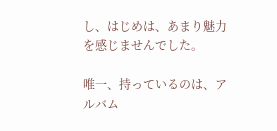し、はじめは、あまり魅力を感じませんでした。

唯一、持っているのは、アルバム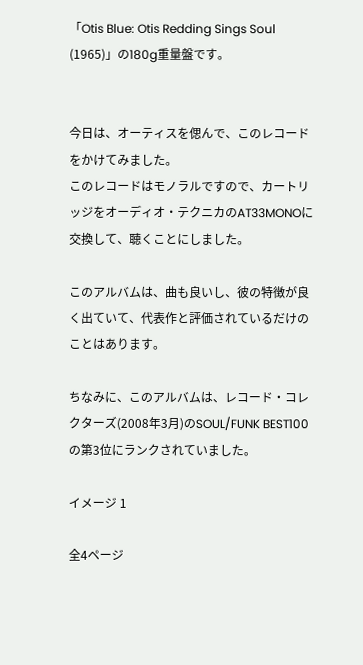「Otis Blue: Otis Redding Sings Soul (1965)」の180g重量盤です。


今日は、オーティスを偲んで、このレコードをかけてみました。
このレコードはモノラルですので、カートリッジをオーディオ・テクニカのAT33MONOに交換して、聴くことにしました。

このアルバムは、曲も良いし、彼の特徴が良く出ていて、代表作と評価されているだけのことはあります。

ちなみに、このアルバムは、レコード・コレクターズ(2008年3月)のSOUL/FUNK BEST100の第3位にランクされていました。

イメージ 1

全4ページ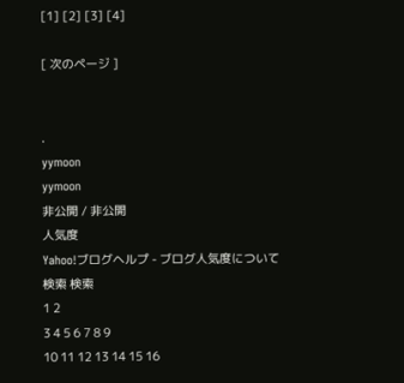[1] [2] [3] [4]

[ 次のページ ]


.
yymoon
yymoon
非公開 / 非公開
人気度
Yahoo!ブログヘルプ - ブログ人気度について
検索 検索
1 2
3 4 5 6 7 8 9
10 11 12 13 14 15 16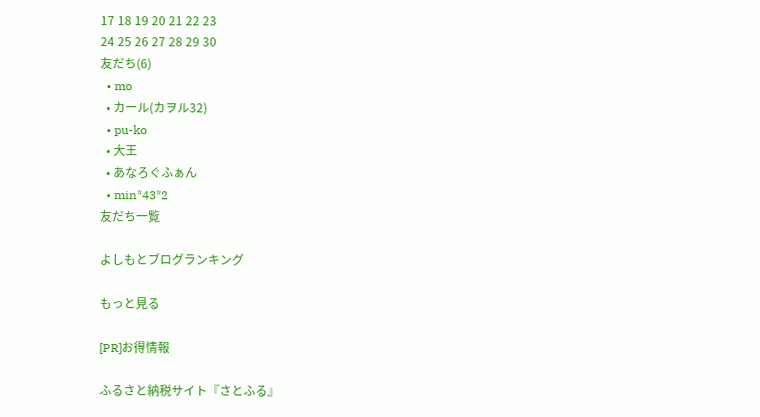17 18 19 20 21 22 23
24 25 26 27 28 29 30
友だち(6)
  • mo
  • カール(カヲル32)
  • pu-ko
  • 大王
  • あなろぐふぁん
  • min*43*2
友だち一覧

よしもとブログランキング

もっと見る

[PR]お得情報

ふるさと納税サイト『さとふる』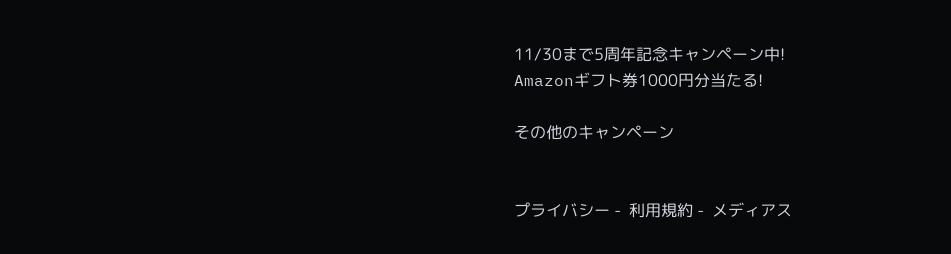11/30まで5周年記念キャンペーン中!
Amazonギフト券1000円分当たる!

その他のキャンペーン


プライバシー -  利用規約 -  メディアス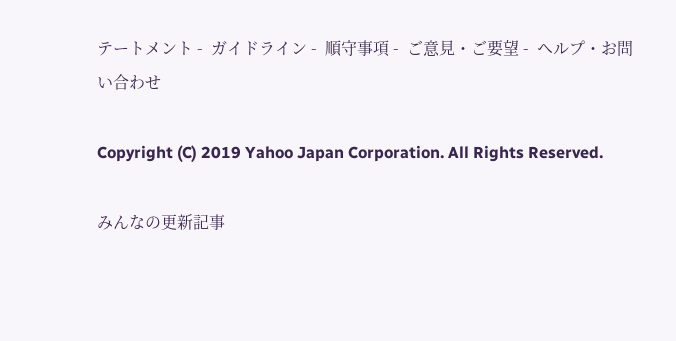テートメント -  ガイドライン -  順守事項 -  ご意見・ご要望 -  ヘルプ・お問い合わせ

Copyright (C) 2019 Yahoo Japan Corporation. All Rights Reserved.

みんなの更新記事